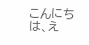こんにちは、え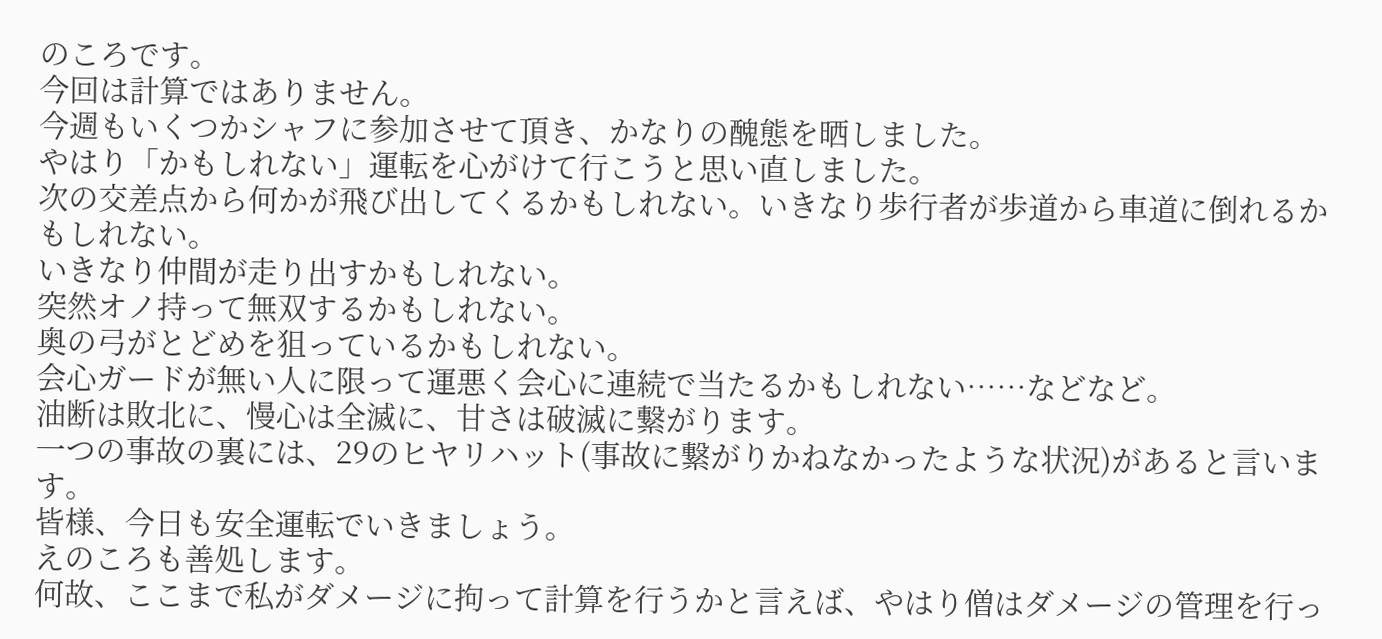のころです。
今回は計算ではありません。
今週もいくつかシャフに参加させて頂き、かなりの醜態を晒しました。
やはり「かもしれない」運転を心がけて行こうと思い直しました。
次の交差点から何かが飛び出してくるかもしれない。いきなり歩行者が歩道から車道に倒れるかもしれない。
いきなり仲間が走り出すかもしれない。
突然オノ持って無双するかもしれない。
奥の弓がとどめを狙っているかもしれない。
会心ガードが無い人に限って運悪く会心に連続で当たるかもしれない……などなど。
油断は敗北に、慢心は全滅に、甘さは破滅に繋がります。
一つの事故の裏には、29のヒヤリハット(事故に繋がりかねなかったような状況)があると言います。
皆様、今日も安全運転でいきましょう。
えのころも善処します。
何故、ここまで私がダメージに拘って計算を行うかと言えば、やはり僧はダメージの管理を行っ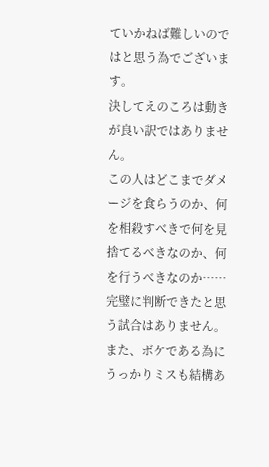ていかねば難しいのではと思う為でございます。
決してえのころは動きが良い訳ではありません。
この人はどこまでダメージを食らうのか、何を相殺すべきで何を見捨てるべきなのか、何を行うべきなのか……完璧に判断できたと思う試合はありません。
また、ボケである為にうっかりミスも結構あ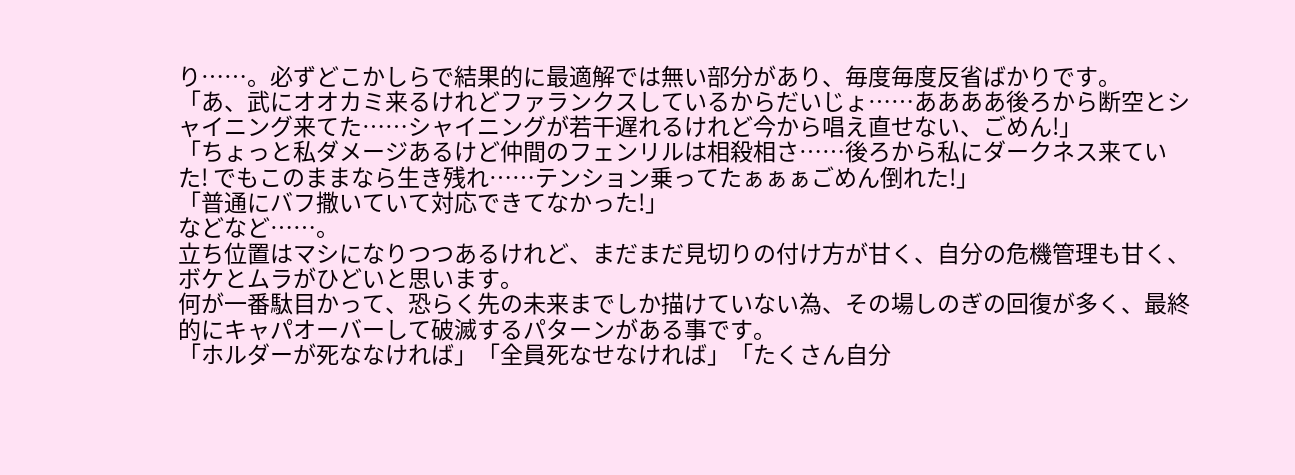り……。必ずどこかしらで結果的に最適解では無い部分があり、毎度毎度反省ばかりです。
「あ、武にオオカミ来るけれどファランクスしているからだいじょ……ああああ後ろから断空とシャイニング来てた……シャイニングが若干遅れるけれど今から唱え直せない、ごめん!」
「ちょっと私ダメージあるけど仲間のフェンリルは相殺相さ……後ろから私にダークネス来ていた! でもこのままなら生き残れ……テンション乗ってたぁぁぁごめん倒れた!」
「普通にバフ撒いていて対応できてなかった!」
などなど……。
立ち位置はマシになりつつあるけれど、まだまだ見切りの付け方が甘く、自分の危機管理も甘く、ボケとムラがひどいと思います。
何が一番駄目かって、恐らく先の未来までしか描けていない為、その場しのぎの回復が多く、最終的にキャパオーバーして破滅するパターンがある事です。
「ホルダーが死ななければ」「全員死なせなければ」「たくさん自分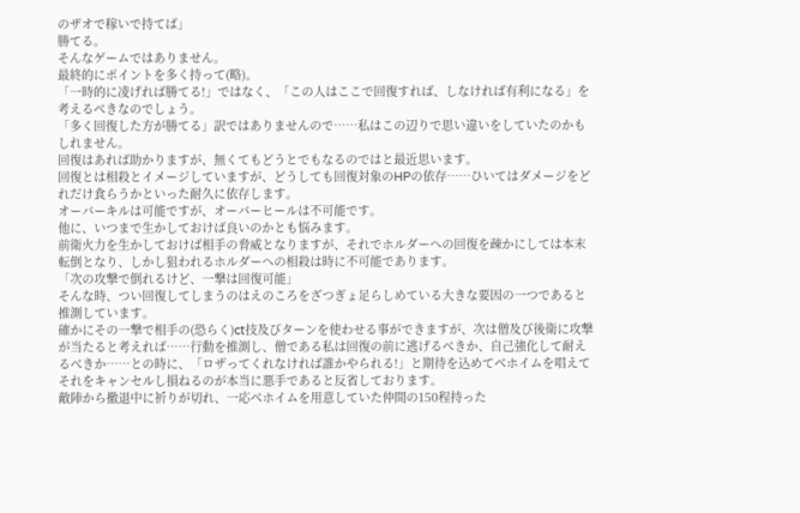のザオで稼いで持てば」
勝てる。
そんなゲームではありません。
最終的にポイントを多く持って(略)。
「一時的に凌げれば勝てる!」ではなく、「この人はここで回復すれば、しなければ有利になる」を考えるべきなのでしょう。
「多く回復した方が勝てる」訳ではありませんので……私はこの辺りで思い違いをしていたのかもしれません。
回復はあれば助かりますが、無くてもどうとでもなるのではと最近思います。
回復とは相殺とイメージしていますが、どうしても回復対象のHPの依存……ひいてはダメージをどれだけ食らうかといった耐久に依存します。
オーバーキルは可能ですが、オーバーヒールは不可能です。
他に、いつまで生かしておけば良いのかとも悩みます。
前衛火力を生かしておけば相手の脅威となりますが、それでホルダーへの回復を疎かにしては本末転倒となり、しかし狙われるホルダーへの相殺は時に不可能であります。
「次の攻撃で倒れるけど、一撃は回復可能」
そんな時、つい回復してしまうのはえのころをざつぎょ足らしめている大きな要因の一つであると推測しています。
確かにその一撃で相手の(恐らく)ct技及びターンを使わせる事ができますが、次は僧及び後衛に攻撃が当たると考えれば……行動を推測し、僧である私は回復の前に逃げるべきか、自己強化して耐えるべきか……との時に、「ロザってくれなければ誰かやられる!」と期待を込めてベホイムを唱えてそれをキャンセルし損ねるのが本当に悪手であると反省しております。
敵陣から撤退中に祈りが切れ、一応ベホイムを用意していた仲間の150程持った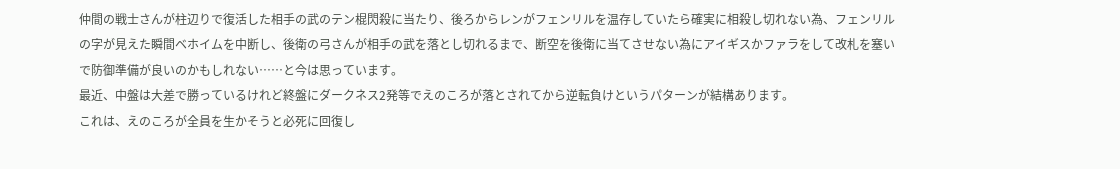仲間の戦士さんが柱辺りで復活した相手の武のテン棍閃殺に当たり、後ろからレンがフェンリルを温存していたら確実に相殺し切れない為、フェンリルの字が見えた瞬間ベホイムを中断し、後衛の弓さんが相手の武を落とし切れるまで、断空を後衛に当てさせない為にアイギスかファラをして改札を塞いで防御準備が良いのかもしれない……と今は思っています。
最近、中盤は大差で勝っているけれど終盤にダークネス2発等でえのころが落とされてから逆転負けというパターンが結構あります。
これは、えのころが全員を生かそうと必死に回復し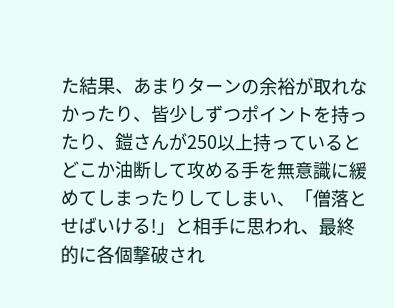た結果、あまりターンの余裕が取れなかったり、皆少しずつポイントを持ったり、鎧さんが250以上持っているとどこか油断して攻める手を無意識に緩めてしまったりしてしまい、「僧落とせばいける!」と相手に思われ、最終的に各個撃破され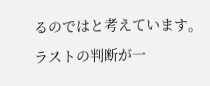るのではと考えています。
ラストの判断が一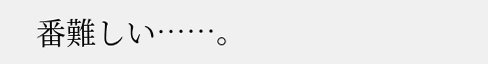番難しい……。